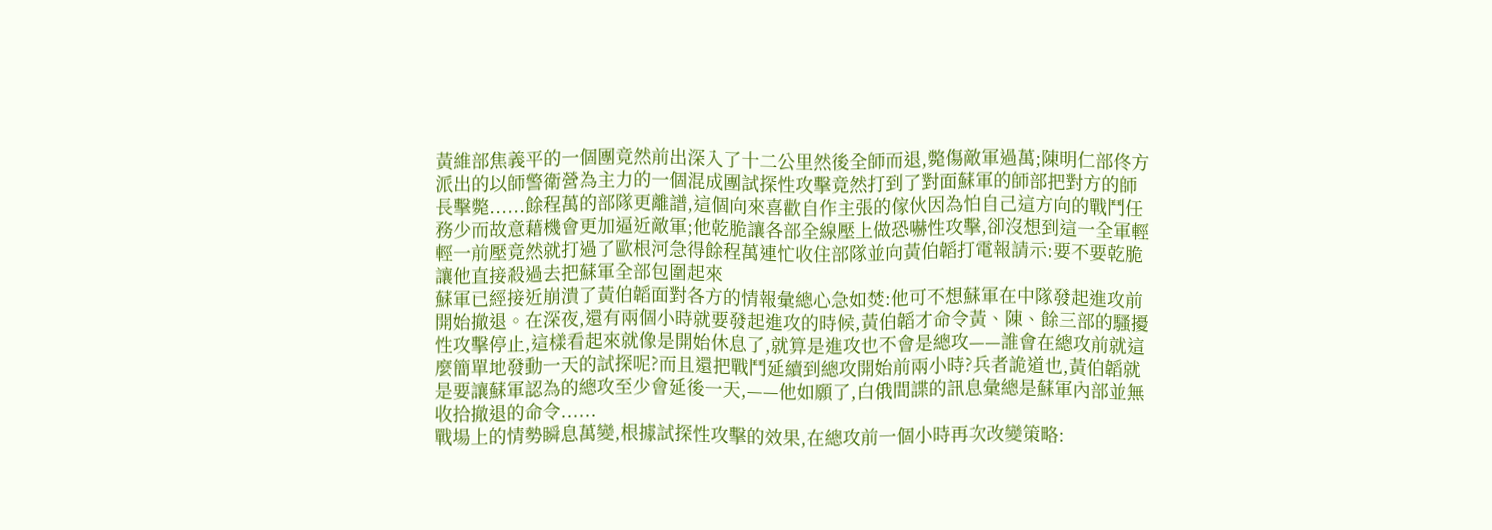黃維部焦義平的一個團竟然前出深入了十二公里然後全師而退,斃傷敵軍過萬;陳明仁部佟方派出的以師警衛營為主力的一個混成團試探性攻擊竟然打到了對面蘇軍的師部把對方的師長擊斃......餘程萬的部隊更離譜,這個向來喜歡自作主張的傢伙因為怕自己這方向的戰鬥任務少而故意藉機會更加逼近敵軍;他乾脆讓各部全線壓上做恐嚇性攻擊,卻沒想到這一全軍輕輕一前壓竟然就打過了歐根河急得餘程萬連忙收住部隊並向黃伯韜打電報請示:要不要乾脆讓他直接殺過去把蘇軍全部包圍起來
蘇軍已經接近崩潰了黃伯韜面對各方的情報彙總心急如焚:他可不想蘇軍在中隊發起進攻前開始撤退。在深夜,還有兩個小時就要發起進攻的時候,黃伯韜才命令黃、陳、餘三部的騷擾性攻擊停止,這樣看起來就像是開始休息了,就算是進攻也不會是總攻——誰會在總攻前就這麼簡單地發動一天的試探呢?而且還把戰鬥延續到總攻開始前兩小時?兵者詭道也,黃伯韜就是要讓蘇軍認為的總攻至少會延後一天,——他如願了,白俄間諜的訊息彙總是蘇軍內部並無收拾撤退的命令......
戰場上的情勢瞬息萬變,根據試探性攻擊的效果,在總攻前一個小時再次改變策略: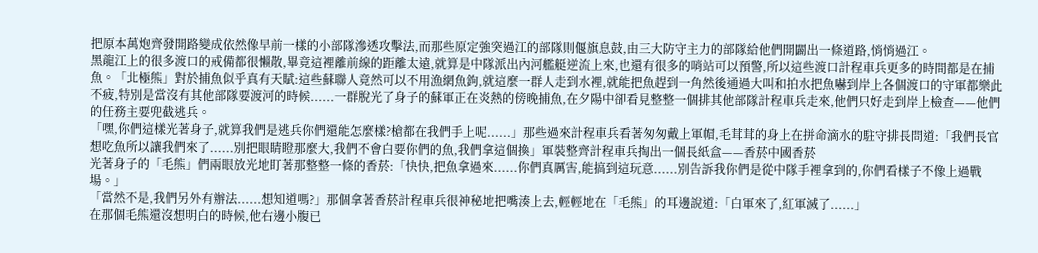把原本萬炮齊發開路變成依然像早前一樣的小部隊滲透攻擊法,而那些原定強突過江的部隊則偃旗息鼓,由三大防守主力的部隊給他們開闢出一條道路,悄悄過江。
黑龍江上的很多渡口的戒備都很懶散,畢竟這裡離前線的距離太遠,就算是中隊派出內河艦艇逆流上來,也還有很多的哨站可以預警,所以這些渡口計程車兵更多的時間都是在捕魚。「北極熊」對於捕魚似乎真有天賦:這些蘇聯人竟然可以不用漁網魚鉤,就這麼一群人走到水裡,就能把魚趕到一角然後通過大叫和拍水把魚嚇到岸上各個渡口的守軍都樂此不疲,特別是當沒有其他部隊要渡河的時候......一群脫光了身子的蘇軍正在炎熱的傍晚捕魚,在夕陽中卻看見整整一個排其他部隊計程車兵走來,他們只好走到岸上檢查——他們的任務主要兜截逃兵。
「嘿,你們這樣光著身子,就算我們是逃兵你們還能怎麼樣?槍都在我們手上呢......」那些過來計程車兵看著匆匆戴上軍帽,毛茸茸的身上在拼命滴水的駐守排長問道:「我們長官想吃魚所以讓我們來了......別把眼睛瞪那麼大,我們不會白要你們的魚,我們拿這個換」軍裝整齊計程車兵掏出一個長紙盒——香菸中國香菸
光著身子的「毛熊」們兩眼放光地盯著那整整一條的香菸:「快快,把魚拿過來......你們真厲害,能搞到這玩意......別告訴我你們是從中隊手裡拿到的,你們看樣子不像上過戰場。」
「當然不是,我們另外有辦法......想知道嗎?」那個拿著香菸計程車兵很神秘地把嘴湊上去,輕輕地在「毛熊」的耳邊說道:「白軍來了,紅軍滅了......」
在那個毛熊還沒想明白的時候,他右邊小腹已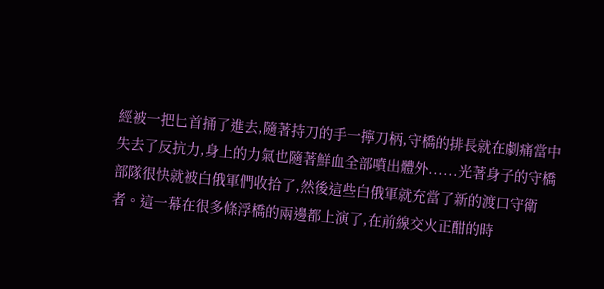經被一把匕首捅了進去,隨著持刀的手一擰刀柄,守橋的排長就在劇痛當中失去了反抗力,身上的力氣也隨著鮮血全部噴出體外......光著身子的守橋部隊很快就被白俄軍們收拾了,然後這些白俄軍就充當了新的渡口守衛者。這一幕在很多條浮橋的兩邊都上演了,在前線交火正酣的時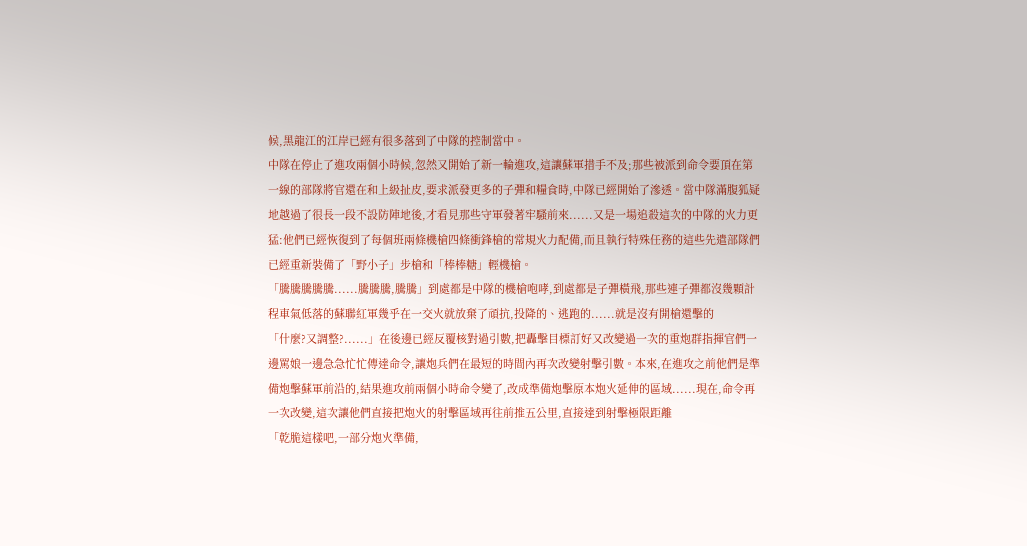候,黑龍江的江岸已經有很多落到了中隊的控制當中。
中隊在停止了進攻兩個小時候,忽然又開始了新一輪進攻,這讓蘇軍措手不及;那些被派到命令要頂在第一線的部隊將官還在和上級扯皮,要求派發更多的子彈和糧食時,中隊已經開始了滲透。當中隊滿腹狐疑地越過了很長一段不設防陣地後,才看見那些守軍發著牢騷前來......又是一場追殺這次的中隊的火力更猛:他們已經恢復到了每個班兩條機槍四條衝鋒槍的常規火力配備,而且執行特殊任務的這些先遣部隊們已經重新裝備了「野小子」步槍和「棒棒糖」輕機槍。
「騰騰騰騰騰......騰騰騰,騰騰」到處都是中隊的機槍咆哮,到處都是子彈橫飛,那些連子彈都沒幾顆計程車氣低落的蘇聯紅軍幾乎在一交火就放棄了頑抗,投降的、逃跑的......就是沒有開槍還擊的
「什麼?又調整?......」在後邊已經反覆核對過引數,把轟擊目標訂好又改變過一次的重炮群指揮官們一邊罵娘一邊急急忙忙傳達命令,讓炮兵們在最短的時間內再次改變射擊引數。本來,在進攻之前他們是準備炮擊蘇軍前沿的,結果進攻前兩個小時命令變了,改成準備炮擊原本炮火延伸的區域......現在,命令再一次改變,這次讓他們直接把炮火的射擊區域再往前推五公里,直接達到射擊極限距離
「乾脆這樣吧,一部分炮火準備,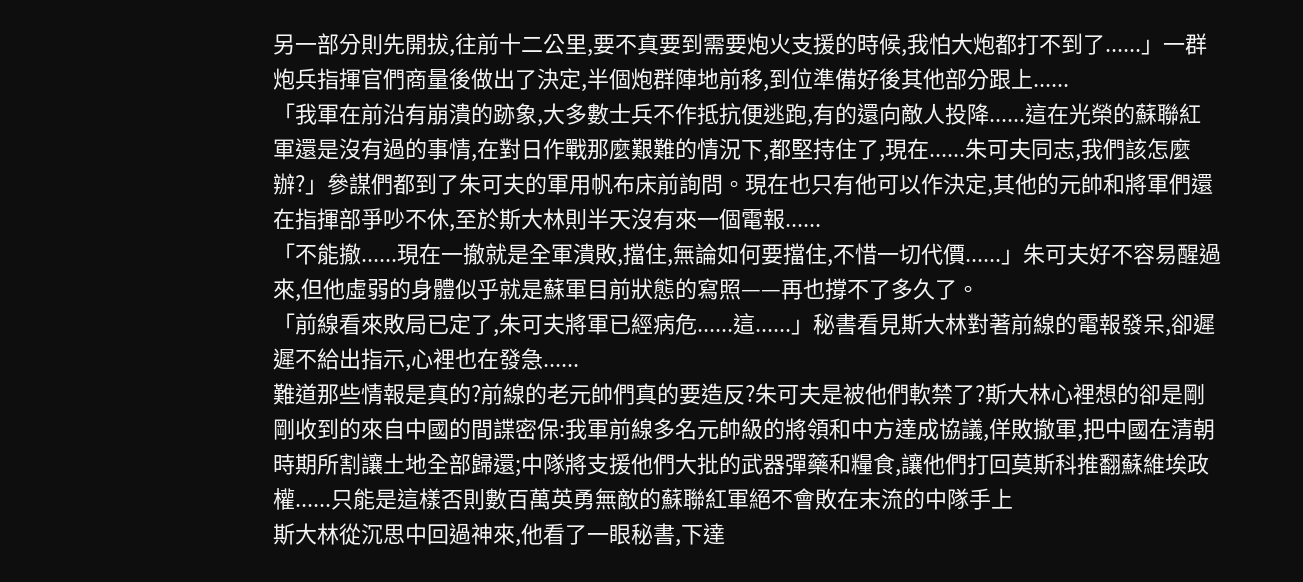另一部分則先開拔,往前十二公里,要不真要到需要炮火支援的時候,我怕大炮都打不到了......」一群炮兵指揮官們商量後做出了決定,半個炮群陣地前移,到位準備好後其他部分跟上......
「我軍在前沿有崩潰的跡象,大多數士兵不作抵抗便逃跑,有的還向敵人投降......這在光榮的蘇聯紅軍還是沒有過的事情,在對日作戰那麼艱難的情況下,都堅持住了,現在......朱可夫同志,我們該怎麼辦?」參謀們都到了朱可夫的軍用帆布床前詢問。現在也只有他可以作決定,其他的元帥和將軍們還在指揮部爭吵不休,至於斯大林則半天沒有來一個電報......
「不能撤......現在一撤就是全軍潰敗,擋住,無論如何要擋住,不惜一切代價......」朱可夫好不容易醒過來,但他虛弱的身體似乎就是蘇軍目前狀態的寫照——再也撐不了多久了。
「前線看來敗局已定了,朱可夫將軍已經病危......這......」秘書看見斯大林對著前線的電報發呆,卻遲遲不給出指示,心裡也在發急......
難道那些情報是真的?前線的老元帥們真的要造反?朱可夫是被他們軟禁了?斯大林心裡想的卻是剛剛收到的來自中國的間諜密保:我軍前線多名元帥級的將領和中方達成協議,佯敗撤軍,把中國在清朝時期所割讓土地全部歸還;中隊將支援他們大批的武器彈藥和糧食,讓他們打回莫斯科推翻蘇維埃政權......只能是這樣否則數百萬英勇無敵的蘇聯紅軍絕不會敗在末流的中隊手上
斯大林從沉思中回過神來,他看了一眼秘書,下達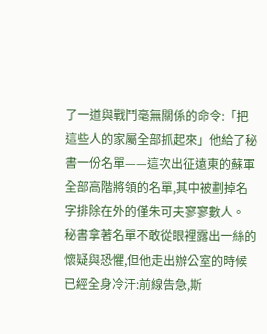了一道與戰鬥毫無關係的命令:「把這些人的家屬全部抓起來」他給了秘書一份名單——這次出征遠東的蘇軍全部高階將領的名單,其中被劃掉名字排除在外的僅朱可夫寥寥數人。
秘書拿著名單不敢從眼裡露出一絲的懷疑與恐懼,但他走出辦公室的時候已經全身冷汗:前線告急,斯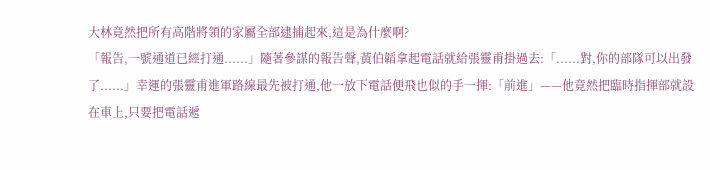大林竟然把所有高階將領的家屬全部逮捕起來,這是為什麼啊?
「報告,一號通道已經打通......」隨著參謀的報告聲,黃伯韜拿起電話就給張靈甫掛過去:「......對,你的部隊可以出發了......」幸運的張靈甫進軍路線最先被打通,他一放下電話便飛也似的手一揮:「前進」——他竟然把臨時指揮部就設在車上,只要把電話遞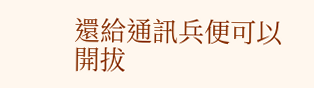還給通訊兵便可以開拔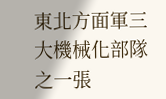東北方面軍三大機械化部隊之一張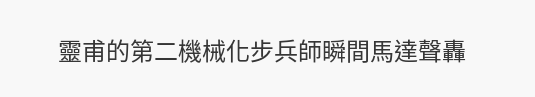靈甫的第二機械化步兵師瞬間馬達聲轟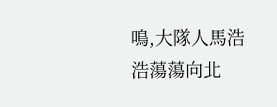鳴,大隊人馬浩浩蕩蕩向北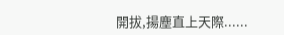開拔,揚塵直上天際......